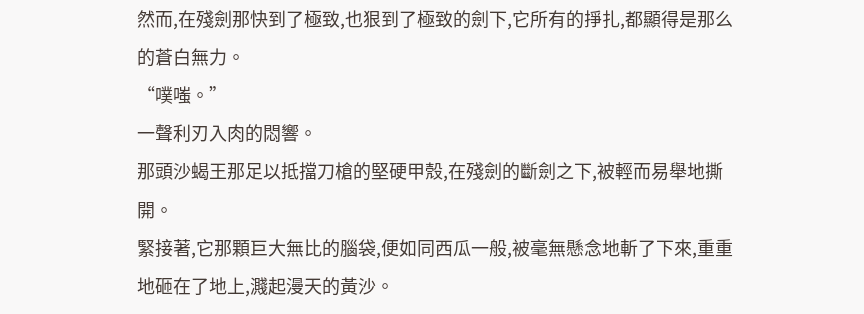然而,在殘劍那快到了極致,也狠到了極致的劍下,它所有的掙扎,都顯得是那么的蒼白無力。
“噗嗤。”
一聲利刃入肉的悶響。
那頭沙蝎王那足以抵擋刀槍的堅硬甲殼,在殘劍的斷劍之下,被輕而易舉地撕開。
緊接著,它那顆巨大無比的腦袋,便如同西瓜一般,被毫無懸念地斬了下來,重重地砸在了地上,濺起漫天的黃沙。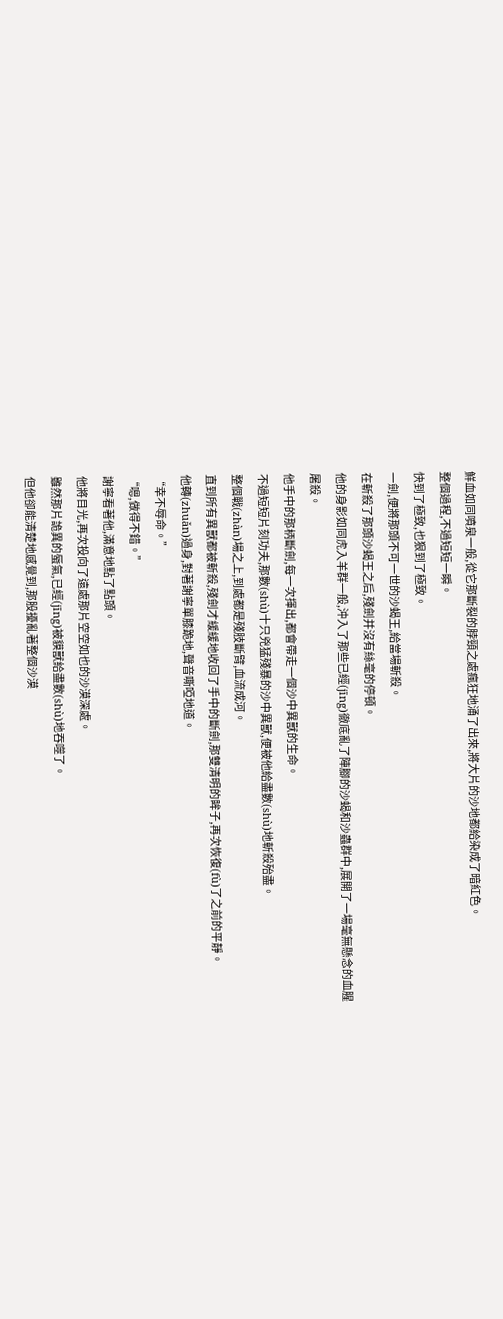鮮血如同噴泉一般,從它那斷裂的脖頸之處瘋狂地涌了出來,將大片的沙地都給染成了暗紅色。
整個過程,不過短短一瞬。
快到了極致,也狠到了極致。
一劍,便將那頭不可一世的沙蝎王,給當場斬殺。
在斬殺了那頭沙蝎王之后,殘劍并沒有絲毫的停頓。
他的身影如同虎入羊群一般,沖入了那些已經(jīng)徹底亂了陣腳的沙蝎和沙蟲群中,展開了一場毫無懸念的血腥屠殺。
他手中的那柄斷劍,每一次揮出,都會帶走一個沙中異獸的生命。
不過短短片刻功夫,那數(shù)十只兇猛殘暴的沙中異獸,便被他給盡數(shù)地斬殺殆盡。
整個戰(zhàn)場之上,到處都是殘肢斷臂,血流成河。
直到所有異獸都被斬殺,殘劍才緩緩地收回了手中的斷劍,那雙清明的眸子,再次恢復(fù)了之前的平靜。
他轉(zhuǎn)過身,對著謝寧單膝跪地,聲音嘶啞地道。
“幸不辱命。”
“嗯,做得不錯。”
謝寧看著他,滿意地點了點頭。
他將目光,再次投向了遠處那片空空如也的沙漠深處。
雖然那片詭異的蜃氣,已經(jīng)被貘獸給盡數(shù)地吞噬了。
但他卻能清楚地感覺到,那股擾亂著整個沙漠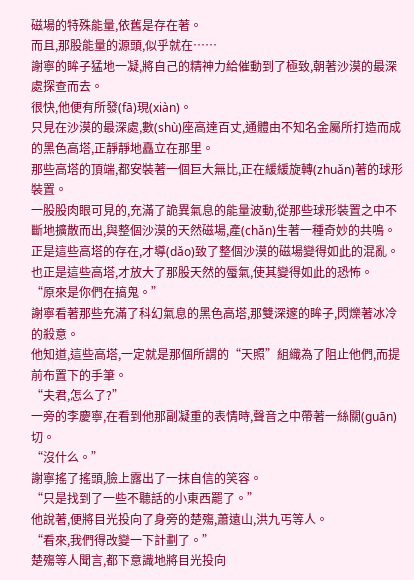磁場的特殊能量,依舊是存在著。
而且,那股能量的源頭,似乎就在……
謝寧的眸子猛地一凝,將自己的精神力給催動到了極致,朝著沙漠的最深處探查而去。
很快,他便有所發(fā)現(xiàn)。
只見在沙漠的最深處,數(shù)座高達百丈,通體由不知名金屬所打造而成的黑色高塔,正靜靜地矗立在那里。
那些高塔的頂端,都安裝著一個巨大無比,正在緩緩旋轉(zhuǎn)著的球形裝置。
一股股肉眼可見的,充滿了詭異氣息的能量波動,從那些球形裝置之中不斷地擴散而出,與整個沙漠的天然磁場,產(chǎn)生著一種奇妙的共鳴。
正是這些高塔的存在,才導(dǎo)致了整個沙漠的磁場變得如此的混亂。
也正是這些高塔,才放大了那股天然的蜃氣,使其變得如此的恐怖。
“原來是你們在搞鬼。”
謝寧看著那些充滿了科幻氣息的黑色高塔,那雙深邃的眸子,閃爍著冰冷的殺意。
他知道,這些高塔,一定就是那個所謂的“天照”組織為了阻止他們,而提前布置下的手筆。
“夫君,怎么了?”
一旁的李慶寧,在看到他那副凝重的表情時,聲音之中帶著一絲關(guān)切。
“沒什么。”
謝寧搖了搖頭,臉上露出了一抹自信的笑容。
“只是找到了一些不聽話的小東西罷了。”
他說著,便將目光投向了身旁的楚殤,蕭遠山,洪九丐等人。
“看來,我們得改變一下計劃了。”
楚殤等人聞言,都下意識地將目光投向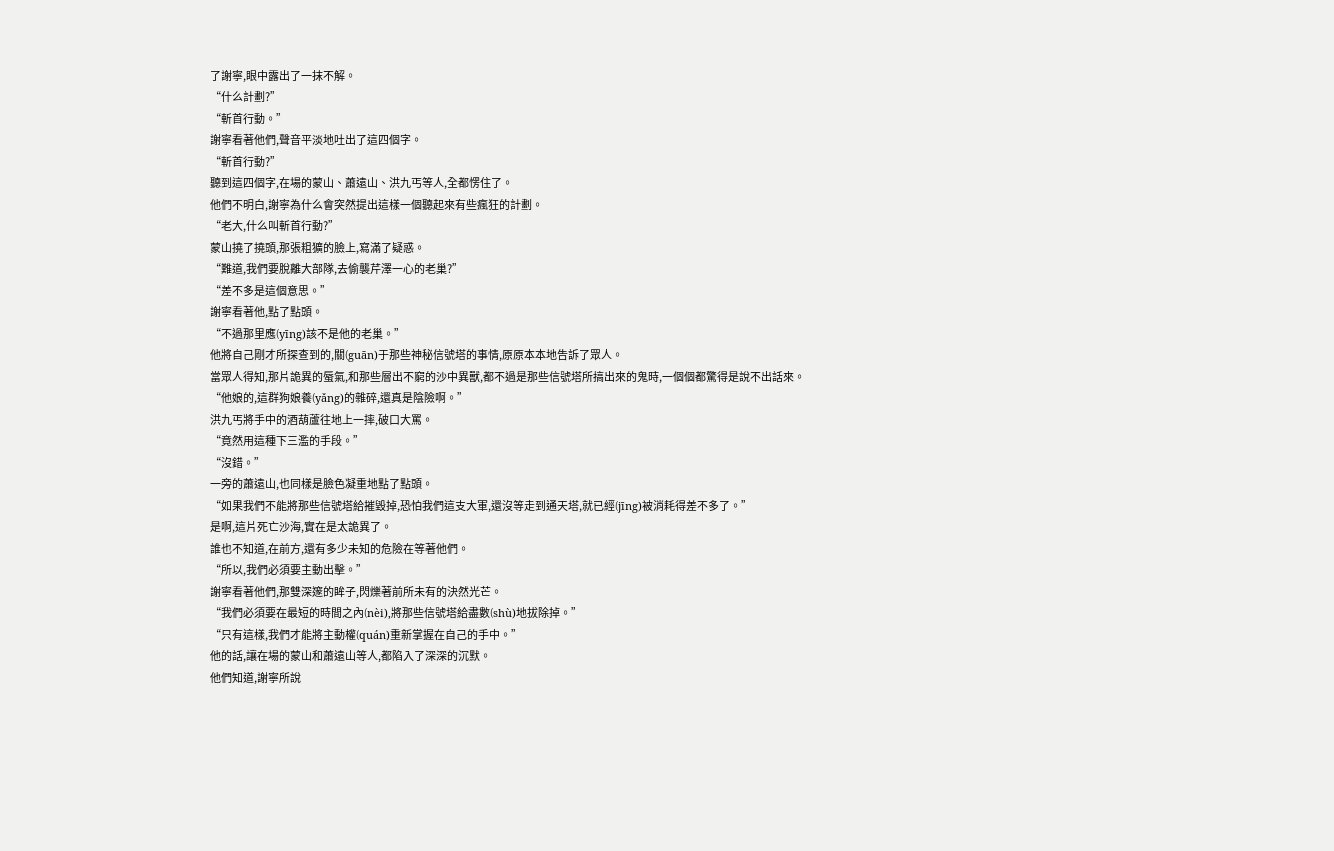了謝寧,眼中露出了一抹不解。
“什么計劃?”
“斬首行動。”
謝寧看著他們,聲音平淡地吐出了這四個字。
“斬首行動?”
聽到這四個字,在場的蒙山、蕭遠山、洪九丐等人,全都愣住了。
他們不明白,謝寧為什么會突然提出這樣一個聽起來有些瘋狂的計劃。
“老大,什么叫斬首行動?”
蒙山撓了撓頭,那張粗獷的臉上,寫滿了疑惑。
“難道,我們要脫離大部隊,去偷襲芹澤一心的老巢?”
“差不多是這個意思。”
謝寧看著他,點了點頭。
“不過那里應(yīng)該不是他的老巢。”
他將自己剛才所探查到的,關(guān)于那些神秘信號塔的事情,原原本本地告訴了眾人。
當眾人得知,那片詭異的蜃氣,和那些層出不窮的沙中異獸,都不過是那些信號塔所搞出來的鬼時,一個個都驚得是說不出話來。
“他娘的,這群狗娘養(yǎng)的雜碎,還真是陰險啊。”
洪九丐將手中的酒葫蘆往地上一摔,破口大罵。
“竟然用這種下三濫的手段。”
“沒錯。”
一旁的蕭遠山,也同樣是臉色凝重地點了點頭。
“如果我們不能將那些信號塔給摧毀掉,恐怕我們這支大軍,還沒等走到通天塔,就已經(jīng)被消耗得差不多了。”
是啊,這片死亡沙海,實在是太詭異了。
誰也不知道,在前方,還有多少未知的危險在等著他們。
“所以,我們必須要主動出擊。”
謝寧看著他們,那雙深邃的眸子,閃爍著前所未有的決然光芒。
“我們必須要在最短的時間之內(nèi),將那些信號塔給盡數(shù)地拔除掉。”
“只有這樣,我們才能將主動權(quán)重新掌握在自己的手中。”
他的話,讓在場的蒙山和蕭遠山等人,都陷入了深深的沉默。
他們知道,謝寧所說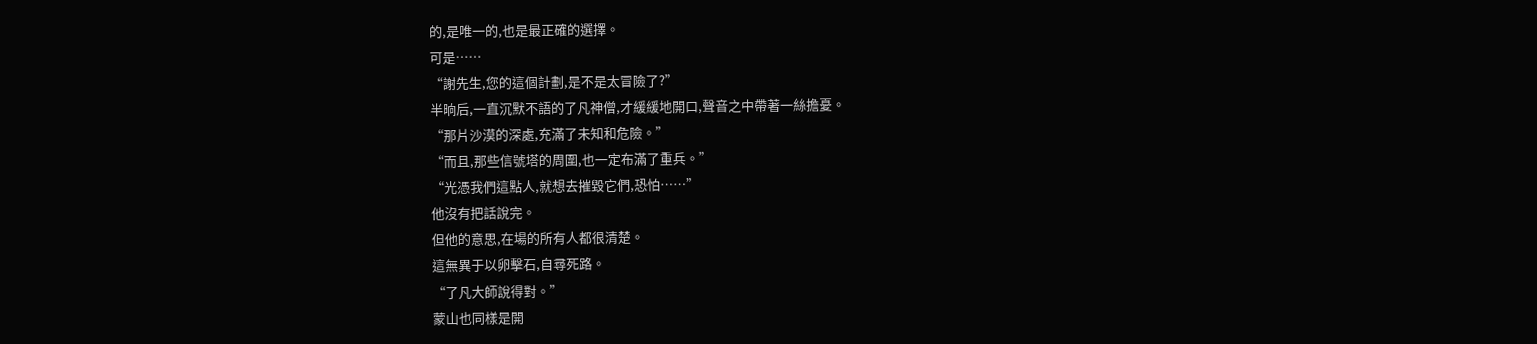的,是唯一的,也是最正確的選擇。
可是……
“謝先生,您的這個計劃,是不是太冒險了?”
半晌后,一直沉默不語的了凡神僧,才緩緩地開口,聲音之中帶著一絲擔憂。
“那片沙漠的深處,充滿了未知和危險。”
“而且,那些信號塔的周圍,也一定布滿了重兵。”
“光憑我們這點人,就想去摧毀它們,恐怕……”
他沒有把話說完。
但他的意思,在場的所有人都很清楚。
這無異于以卵擊石,自尋死路。
“了凡大師說得對。”
蒙山也同樣是開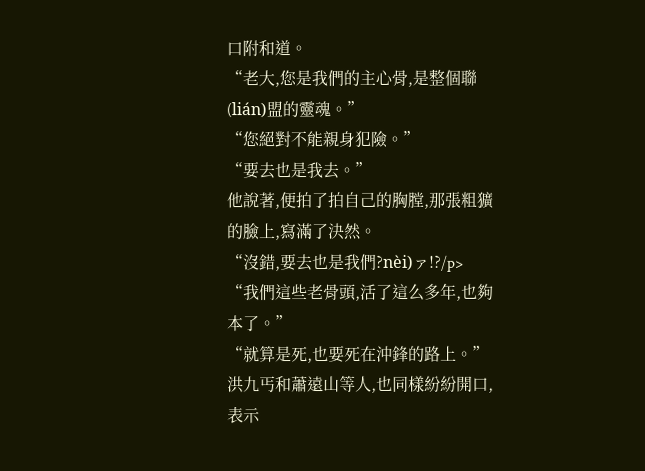口附和道。
“老大,您是我們的主心骨,是整個聯(lián)盟的靈魂。”
“您絕對不能親身犯險。”
“要去也是我去。”
他說著,便拍了拍自己的胸膛,那張粗獷的臉上,寫滿了決然。
“沒錯,要去也是我們?nèi)ァ!?/p>
“我們這些老骨頭,活了這么多年,也夠本了。”
“就算是死,也要死在沖鋒的路上。”
洪九丐和蕭遠山等人,也同樣紛紛開口,表示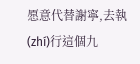愿意代替謝寧,去執(zhí)行這個九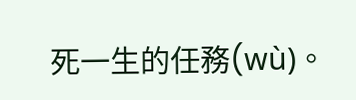死一生的任務(wù)。